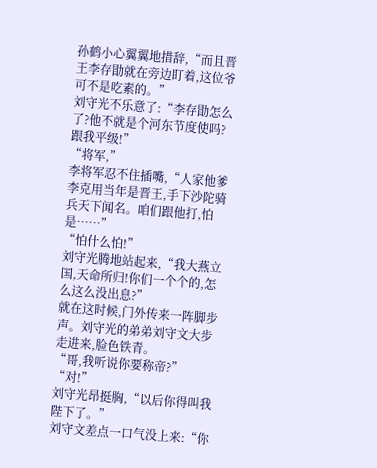孙鹤小心翼翼地措辞,“而且晋王李存勖就在旁边盯着,这位爷可不是吃素的。”
刘守光不乐意了:“李存勖怎么了?他不就是个河东节度使吗?跟我平级!”
“将军,”
李将军忍不住插嘴,“人家他爹李克用当年是晋王,手下沙陀骑兵天下闻名。咱们跟他打,怕是……”
“怕什么怕!”
刘守光腾地站起来,“我大燕立国,天命所归!你们一个个的,怎么这么没出息?”
就在这时候,门外传来一阵脚步声。刘守光的弟弟刘守文大步走进来,脸色铁青。
“哥,我听说你要称帝?”
“对!”
刘守光昂挺胸,“以后你得叫我陛下了。”
刘守文差点一口气没上来:“你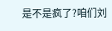是不是疯了?咱们刘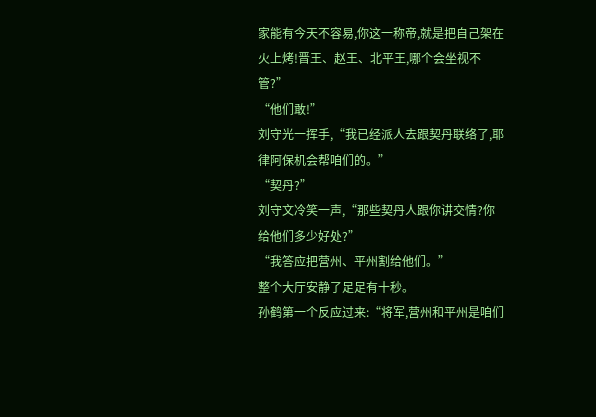家能有今天不容易,你这一称帝,就是把自己架在火上烤!晋王、赵王、北平王,哪个会坐视不管?”
“他们敢!”
刘守光一挥手,“我已经派人去跟契丹联络了,耶律阿保机会帮咱们的。”
“契丹?”
刘守文冷笑一声,“那些契丹人跟你讲交情?你给他们多少好处?”
“我答应把营州、平州割给他们。”
整个大厅安静了足足有十秒。
孙鹤第一个反应过来:“将军,营州和平州是咱们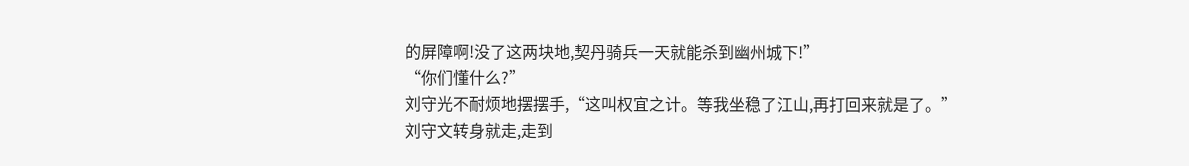的屏障啊!没了这两块地,契丹骑兵一天就能杀到幽州城下!”
“你们懂什么?”
刘守光不耐烦地摆摆手,“这叫权宜之计。等我坐稳了江山,再打回来就是了。”
刘守文转身就走,走到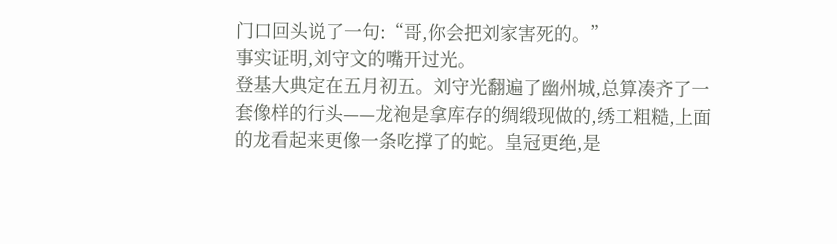门口回头说了一句:“哥,你会把刘家害死的。”
事实证明,刘守文的嘴开过光。
登基大典定在五月初五。刘守光翻遍了幽州城,总算凑齐了一套像样的行头——龙袍是拿库存的绸缎现做的,绣工粗糙,上面的龙看起来更像一条吃撑了的蛇。皇冠更绝,是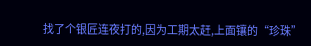找了个银匠连夜打的,因为工期太赶,上面镶的“珍珠”